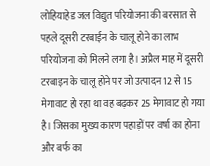लोहियाहेड जल विद्युत परियोजना की बरसात से पहले दूसरी टरबाईन के चालू होने का लाभ परियोजना को मिलने लगा है। अप्रैल माह में दूसरी टरबाइन के चालू होने पर जो उत्पादन 12 से 15 मेगावाट हो रहा था वह बढ़कर 25 मेगावाट हो गया है। जिसका मुख्य कारण पहाड़ों पर वर्षा का होना और बर्फ का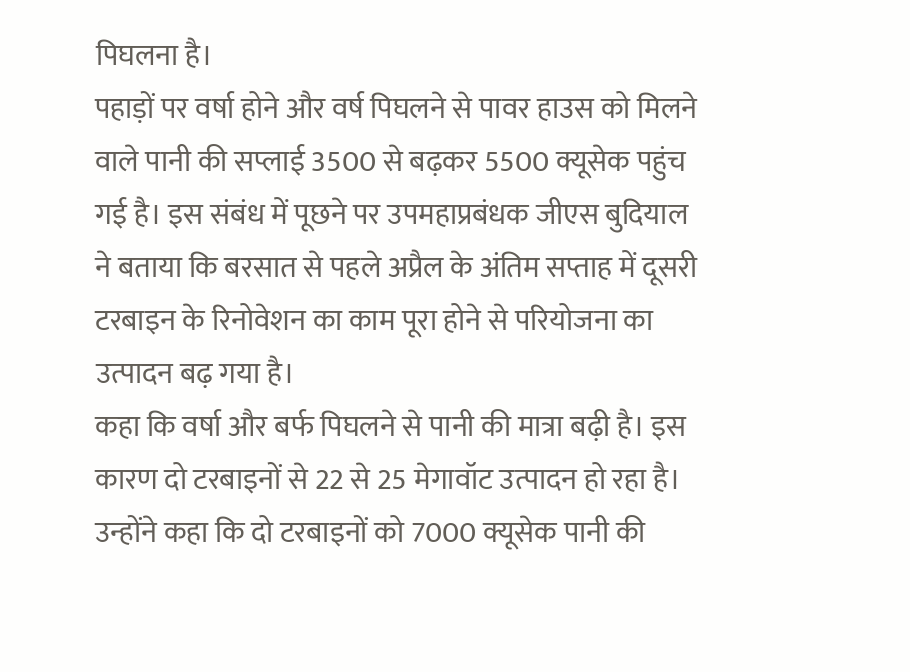पिघलना है।
पहाड़ों पर वर्षा होने और वर्ष पिघलने से पावर हाउस को मिलने वाले पानी की सप्लाई 3500 से बढ़कर 5500 क्यूसेक पहुंच गई है। इस संबंध में पूछने पर उपमहाप्रबंधक जीएस बुदियाल ने बताया कि बरसात से पहले अप्रैल के अंतिम सप्ताह में दूसरी टरबाइन के रिनोवेशन का काम पूरा होने से परियोजना का उत्पादन बढ़ गया है।
कहा कि वर्षा और बर्फ पिघलने से पानी की मात्रा बढ़ी है। इस कारण दो टरबाइनों से 22 से 25 मेगावॉट उत्पादन हो रहा है। उन्होंने कहा कि दो टरबाइनों को 7000 क्यूसेक पानी की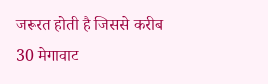जरूरत होती है जिससे करीब 30 मेगावाट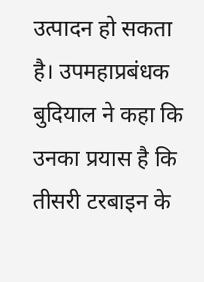उत्पादन हो सकता है। उपमहाप्रबंधक बुदियाल ने कहा कि उनका प्रयास है कि तीसरी टरबाइन के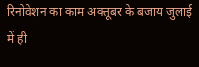रिनोवेशन का काम अक्तूबर के बजाय जुलाई में ही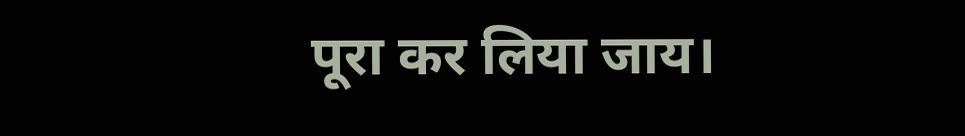पूरा कर लिया जाय।